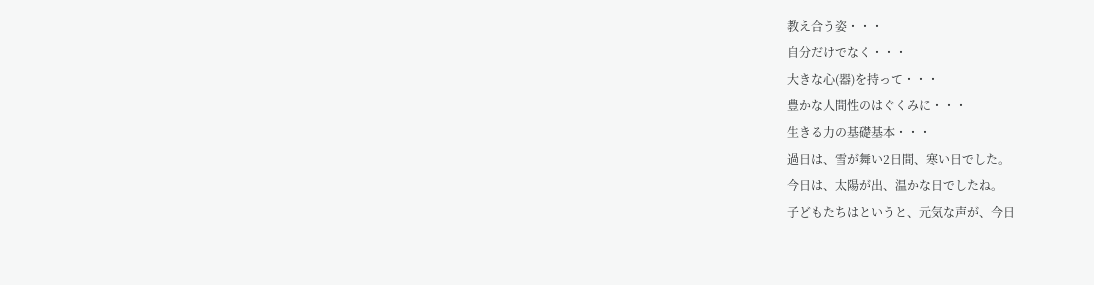教え合う姿・・・
自分だけでなく・・・
大きな心(器)を持って・・・
豊かな人間性のはぐくみに・・・
生きる力の基礎基本・・・
過日は、雪が舞い2日間、寒い日でした。
今日は、太陽が出、温かな日でしたね。
子どもたちはというと、元気な声が、今日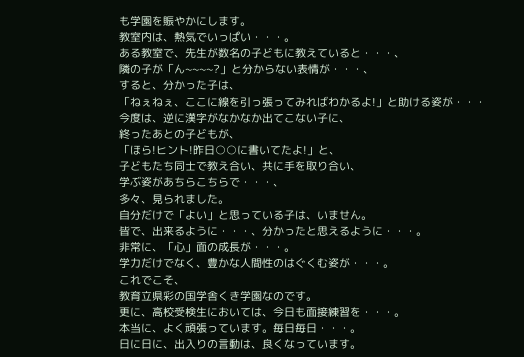も学園を賑やかにします。
教室内は、熱気でいっぱい・・・。
ある教室で、先生が数名の子どもに教えていると・・・、
隣の子が「ん~~~~?」と分からない表情が・・・、
すると、分かった子は、
「ねぇねぇ、ここに線を引っ張ってみればわかるよ!」と助ける姿が・・・
今度は、逆に漢字がなかなか出てこない子に、
終ったあとの子どもが、
「ほら!ヒント!昨日○○に書いてたよ!」と、
子どもたち同士で教え合い、共に手を取り合い、
学ぶ姿があちらこちらで・・・、
多々、見られました。
自分だけで「よい」と思っている子は、いません。
皆で、出来るように・・・、分かったと思えるように・・・。
非常に、「心」面の成長が・・・。
学力だけでなく、豊かな人間性のはぐくむ姿が・・・。
これでこそ、
教育立県彩の国学舎くき学園なのです。
更に、高校受検生においては、今日も面接練習を・・・。
本当に、よく頑張っています。毎日毎日・・・。
日に日に、出入りの言動は、良くなっています。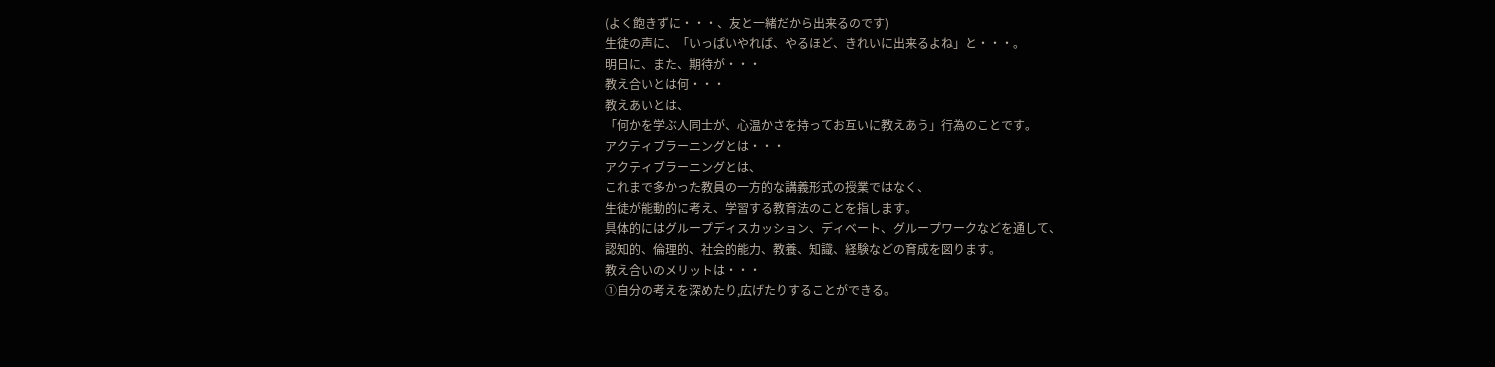(よく飽きずに・・・、友と一緒だから出来るのです)
生徒の声に、「いっぱいやれば、やるほど、きれいに出来るよね」と・・・。
明日に、また、期待が・・・
教え合いとは何・・・
教えあいとは、
「何かを学ぶ人同士が、心温かさを持ってお互いに教えあう」行為のことです。
アクティブラーニングとは・・・
アクティブラーニングとは、
これまで多かった教員の一方的な講義形式の授業ではなく、
生徒が能動的に考え、学習する教育法のことを指します。
具体的にはグループディスカッション、ディベート、グループワークなどを通して、
認知的、倫理的、社会的能力、教養、知識、経験などの育成を図ります。
教え合いのメリットは・・・
①自分の考えを深めたり,広げたりすることができる。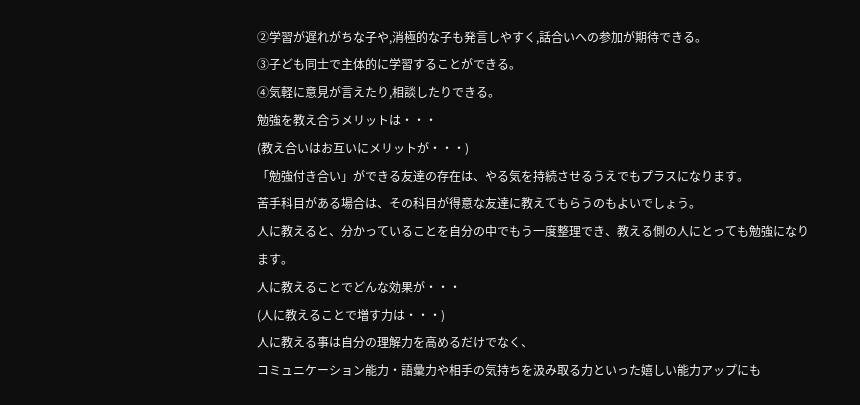②学習が遅れがちな子や,消極的な子も発言しやすく,話合いへの参加が期待できる。
③子ども同士で主体的に学習することができる。
④気軽に意見が言えたり,相談したりできる。
勉強を教え合うメリットは・・・
(教え合いはお互いにメリットが・・・)
「勉強付き合い」ができる友達の存在は、やる気を持続させるうえでもプラスになります。
苦手科目がある場合は、その科目が得意な友達に教えてもらうのもよいでしょう。
人に教えると、分かっていることを自分の中でもう一度整理でき、教える側の人にとっても勉強になります。
人に教えることでどんな効果が・・・
(人に教えることで増す力は・・・)
人に教える事は自分の理解力を高めるだけでなく、
コミュニケーション能力・語彙力や相手の気持ちを汲み取る力といった嬉しい能力アップにも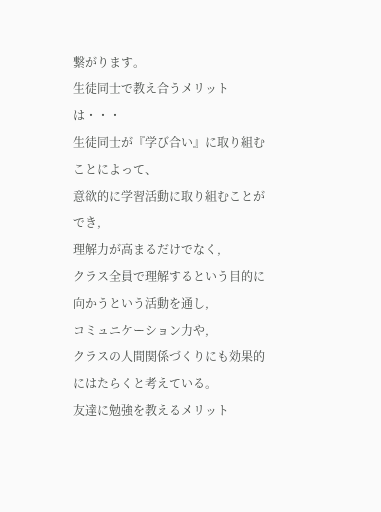繋がります。
生徒同士で教え合うメリットは・・・
生徒同士が『学び合い』に取り組むことによって、
意欲的に学習活動に取り組むことができ,
理解力が高まるだけでなく,
クラス全員で理解するという目的に向かうという活動を通し,
コミュニケーション力や,
クラスの人間関係づくりにも効果的にはたらくと考えている。
友達に勉強を教えるメリット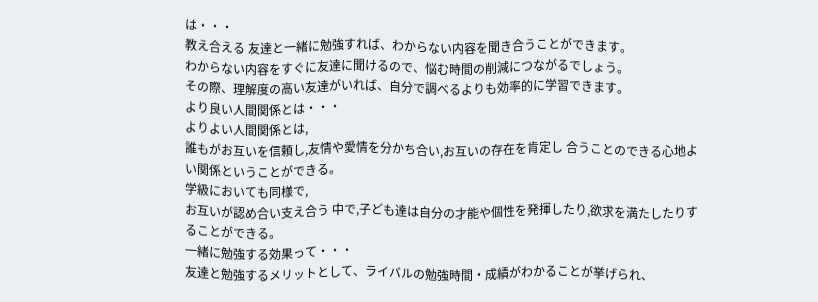は・・・
教え合える 友達と一緒に勉強すれば、わからない内容を聞き合うことができます。
わからない内容をすぐに友達に聞けるので、悩む時間の削減につながるでしょう。
その際、理解度の高い友達がいれば、自分で調べるよりも効率的に学習できます。
より良い人間関係とは・・・
よりよい人間関係とは,
誰もがお互いを信頼し,友情や愛情を分かち合い,お互いの存在を肯定し 合うことのできる心地よい関係ということができる。
学級においても同様で,
お互いが認め合い支え合う 中で,子ども達は自分の才能や個性を発揮したり,欲求を満たしたりすることができる。
一緒に勉強する効果って・・・
友達と勉強するメリットとして、ライバルの勉強時間・成績がわかることが挙げられ、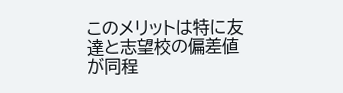このメリットは特に友達と志望校の偏差値が同程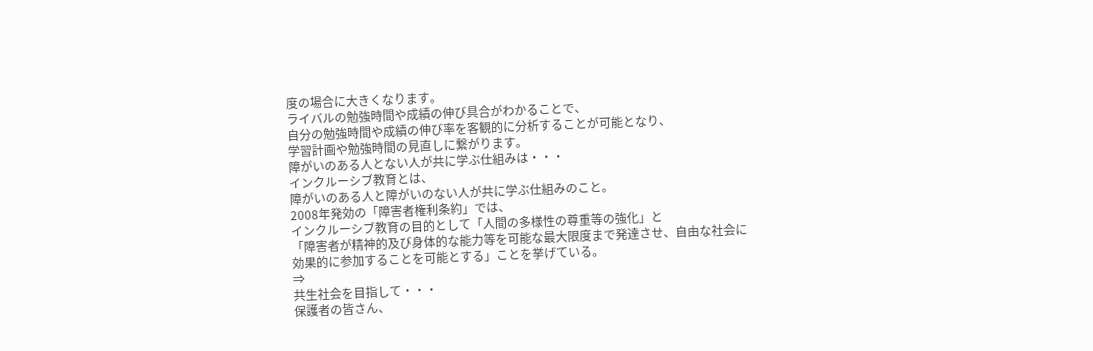度の場合に大きくなります。
ライバルの勉強時間や成績の伸び具合がわかることで、
自分の勉強時間や成績の伸び率を客観的に分析することが可能となり、
学習計画や勉強時間の見直しに繋がります。
障がいのある人とない人が共に学ぶ仕組みは・・・
インクルーシブ教育とは、
障がいのある人と障がいのない人が共に学ぶ仕組みのこと。
2008年発効の「障害者権利条約」では、
インクルーシブ教育の目的として「人間の多様性の尊重等の強化」と
「障害者が精神的及び身体的な能力等を可能な最大限度まで発達させ、自由な社会に効果的に参加することを可能とする」ことを挙げている。
⇒
共生社会を目指して・・・
保護者の皆さん、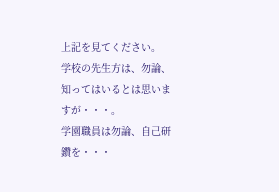上記を見てください。
学校の先生方は、勿論、知ってはいるとは思いますが・・・。
学園職員は勿論、自己研鑽を・・・